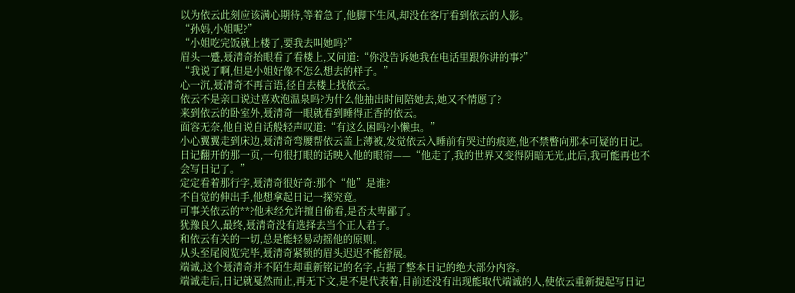以为依云此刻应该满心期待,等着急了,他脚下生风,却没在客厅看到依云的人影。
“孙妈,小姐呢?”
“小姐吃完饭就上楼了,要我去叫她吗?”
眉头一蹙,聂清奇抬眼看了看楼上,又问道:“你没告诉她我在电话里跟你讲的事?”
“我说了啊,但是小姐好像不怎么想去的样子。”
心一沉,聂清奇不再言语,径自去楼上找依云。
依云不是亲口说过喜欢泡温泉吗?为什么他抽出时间陪她去,她又不情愿了?
来到依云的卧室外,聂清奇一眼就看到睡得正香的依云。
面容无奈,他自说自话般轻声叹道:“有这么困吗?小懒虫。”
小心翼翼走到床边,聂清奇弯腰帮依云盖上薄被,发觉依云入睡前有哭过的痕迹,他不禁瞥向那本可疑的日记。
日记翻开的那一页,一句很打眼的话映入他的眼帘——“他走了,我的世界又变得阴暗无光,此后,我可能再也不会写日记了。”
定定看着那行字,聂清奇很好奇:那个“他”是谁?
不自觉的伸出手,他想拿起日记一探究竟。
可事关依云的**?他未经允许擅自偷看,是否太卑鄙了。
犹豫良久,最终,聂清奇没有选择去当个正人君子。
和依云有关的一切,总是能轻易动摇他的原则。
从头至尾阅览完毕,聂清奇紧锁的眉头迟迟不能舒展。
端诚,这个聂清奇并不陌生却重新铭记的名字,占据了整本日记的绝大部分内容。
端诚走后,日记就戛然而止,再无下文,是不是代表着,目前还没有出现能取代端诚的人,使依云重新提起写日记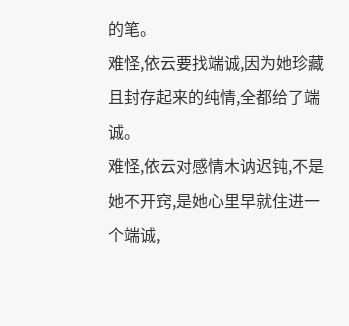的笔。
难怪,依云要找端诚,因为她珍藏且封存起来的纯情,全都给了端诚。
难怪,依云对感情木讷迟钝,不是她不开窍,是她心里早就住进一个端诚,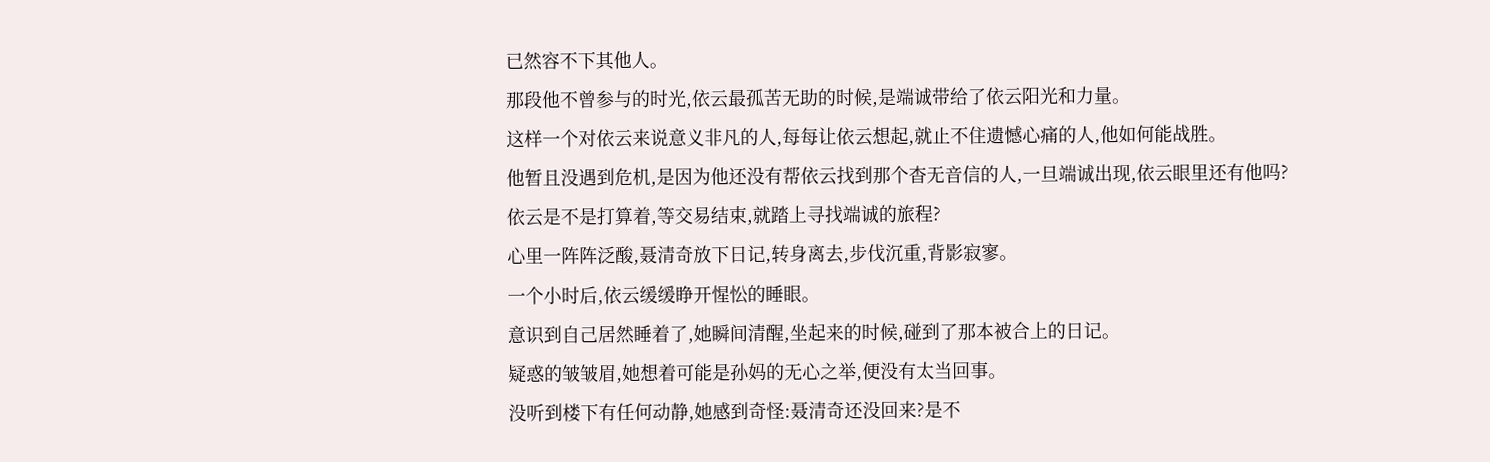已然容不下其他人。
那段他不曾参与的时光,依云最孤苦无助的时候,是端诚带给了依云阳光和力量。
这样一个对依云来说意义非凡的人,每每让依云想起,就止不住遗憾心痛的人,他如何能战胜。
他暂且没遇到危机,是因为他还没有帮依云找到那个杳无音信的人,一旦端诚出现,依云眼里还有他吗?
依云是不是打算着,等交易结束,就踏上寻找端诚的旅程?
心里一阵阵泛酸,聂清奇放下日记,转身离去,步伐沉重,背影寂寥。
一个小时后,依云缓缓睁开惺忪的睡眼。
意识到自己居然睡着了,她瞬间清醒,坐起来的时候,碰到了那本被合上的日记。
疑惑的皱皱眉,她想着可能是孙妈的无心之举,便没有太当回事。
没听到楼下有任何动静,她感到奇怪:聂清奇还没回来?是不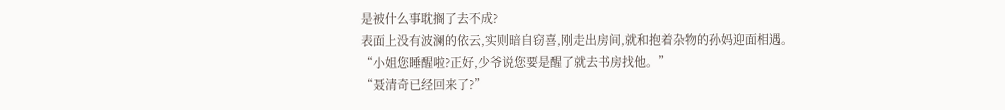是被什么事耽搁了去不成?
表面上没有波澜的依云,实则暗自窃喜,刚走出房间,就和抱着杂物的孙妈迎面相遇。
“小姐您睡醒啦?正好,少爷说您要是醒了就去书房找他。”
“聂清奇已经回来了?”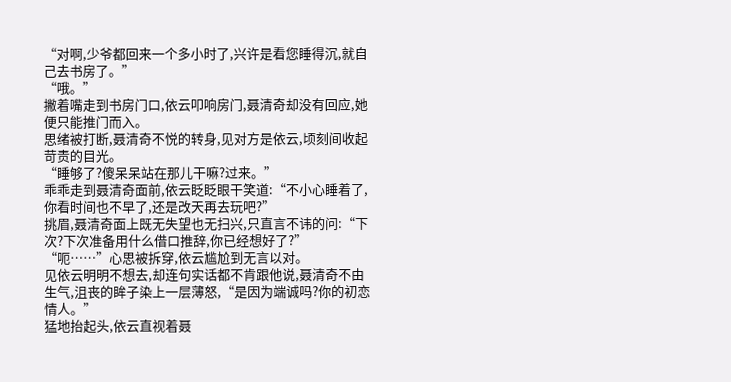“对啊,少爷都回来一个多小时了,兴许是看您睡得沉,就自己去书房了。”
“哦。”
撇着嘴走到书房门口,依云叩响房门,聂清奇却没有回应,她便只能推门而入。
思绪被打断,聂清奇不悦的转身,见对方是依云,顷刻间收起苛责的目光。
“睡够了?傻呆呆站在那儿干嘛?过来。”
乖乖走到聂清奇面前,依云眨眨眼干笑道:“不小心睡着了,你看时间也不早了,还是改天再去玩吧?”
挑眉,聂清奇面上既无失望也无扫兴,只直言不讳的问:“下次?下次准备用什么借口推辞,你已经想好了?”
“呃……”心思被拆穿,依云尴尬到无言以对。
见依云明明不想去,却连句实话都不肯跟他说,聂清奇不由生气,沮丧的眸子染上一层薄怒,“是因为端诚吗?你的初恋情人。”
猛地抬起头,依云直视着聂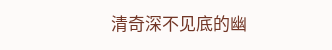清奇深不见底的幽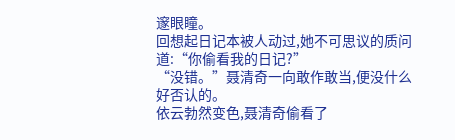邃眼瞳。
回想起日记本被人动过,她不可思议的质问道:“你偷看我的日记?”
“没错。”聂清奇一向敢作敢当,便没什么好否认的。
依云勃然变色,聂清奇偷看了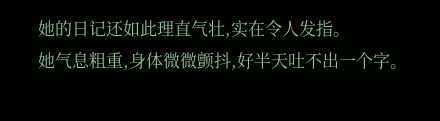她的日记还如此理直气壮,实在令人发指。
她气息粗重,身体微微颤抖,好半天吐不出一个字。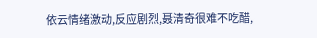依云情绪激动,反应剧烈,聂清奇很难不吃醋,